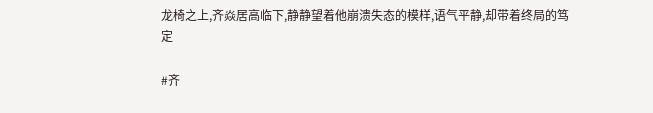龙椅之上,齐焱居高临下,静静望着他崩溃失态的模样,语气平静,却带着终局的笃定

#齐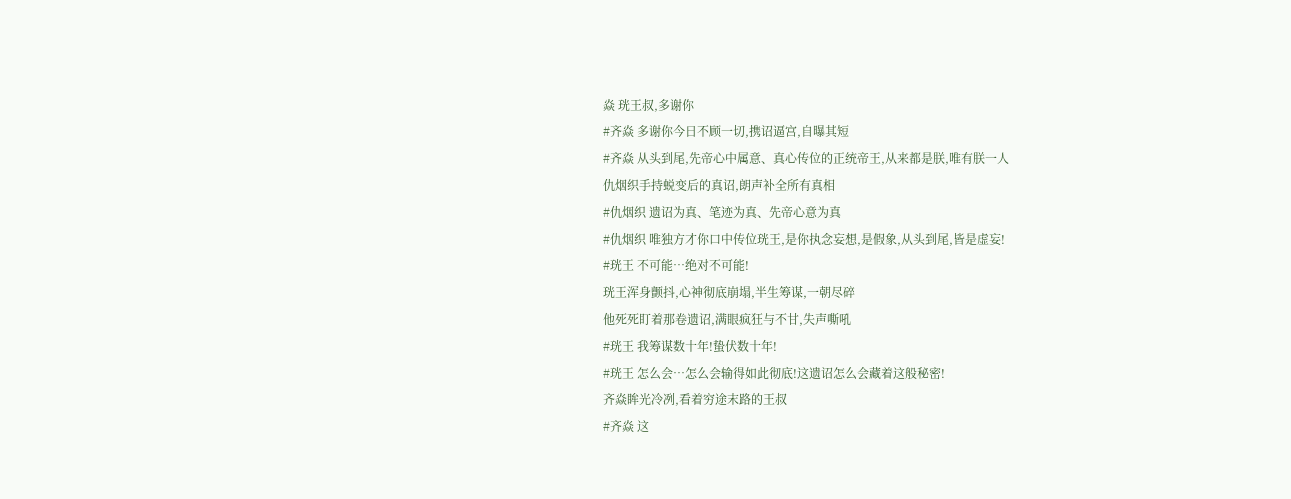焱 珖王叔,多谢你
#齐焱 多谢你今日不顾一切,携诏逼宫,自曝其短
#齐焱 从头到尾,先帝心中属意、真心传位的正统帝王,从来都是朕,唯有朕一人
仇烟织手持蜕变后的真诏,朗声补全所有真相
#仇烟织 遗诏为真、笔迹为真、先帝心意为真
#仇烟织 唯独方才你口中传位珖王,是你执念妄想,是假象,从头到尾,皆是虚妄!
#珖王 不可能…绝对不可能!
珖王浑身颤抖,心神彻底崩塌,半生筹谋,一朝尽碎
他死死盯着那卷遗诏,满眼疯狂与不甘,失声嘶吼
#珖王 我筹谋数十年!蛰伏数十年!
#珖王 怎么会…怎么会输得如此彻底!这遗诏怎么会藏着这般秘密!
齐焱眸光冷冽,看着穷途末路的王叔
#齐焱 这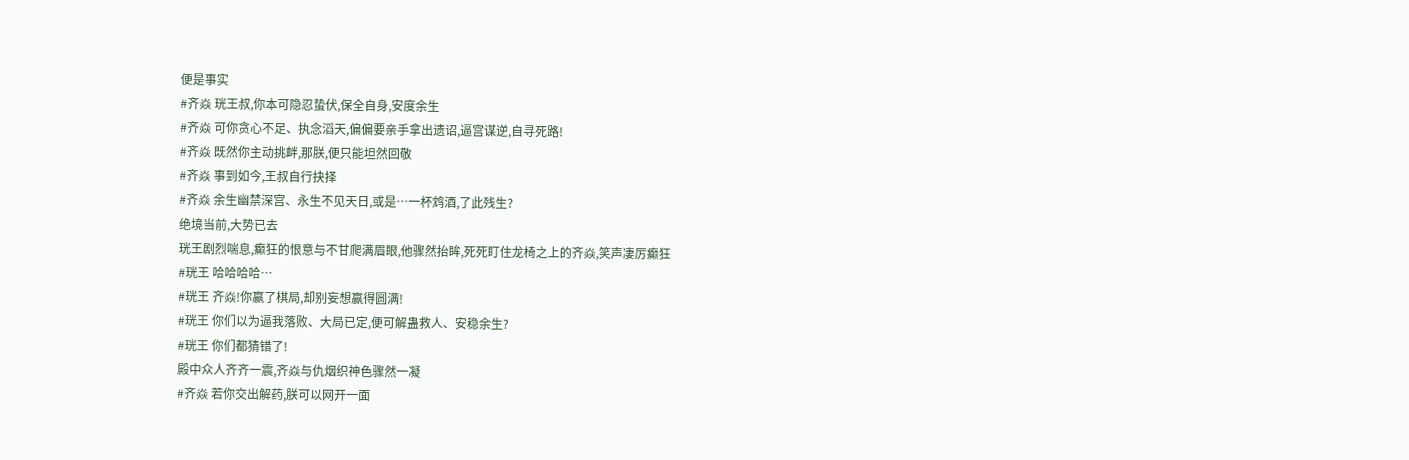便是事实
#齐焱 珖王叔,你本可隐忍蛰伏,保全自身,安度余生
#齐焱 可你贪心不足、执念滔天,偏偏要亲手拿出遗诏,逼宫谋逆,自寻死路!
#齐焱 既然你主动挑衅,那朕,便只能坦然回敬
#齐焱 事到如今,王叔自行抉择
#齐焱 余生幽禁深宫、永生不见天日,或是…一杯鸩酒,了此残生?
绝境当前,大势已去
珖王剧烈喘息,癫狂的恨意与不甘爬满眉眼,他骤然抬眸,死死盯住龙椅之上的齐焱,笑声凄厉癫狂
#珖王 哈哈哈哈…
#珖王 齐焱!你赢了棋局,却别妄想赢得圆满!
#珖王 你们以为逼我落败、大局已定,便可解蛊救人、安稳余生?
#珖王 你们都猜错了!
殿中众人齐齐一震,齐焱与仇烟织神色骤然一凝
#齐焱 若你交出解药,朕可以网开一面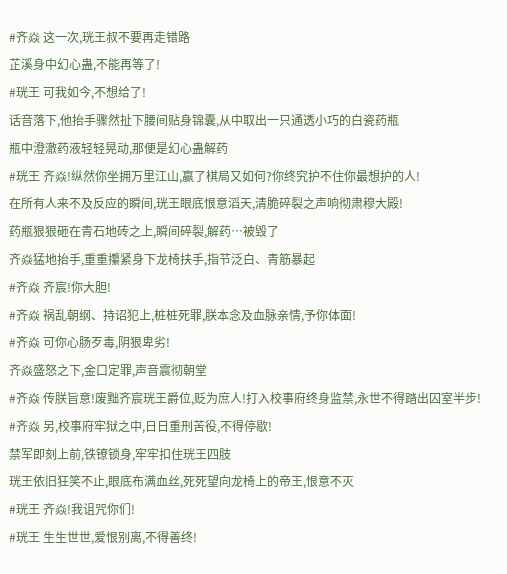#齐焱 这一次,珖王叔不要再走错路
芷溪身中幻心蛊,不能再等了!
#珖王 可我如今,不想给了!
话音落下,他抬手骤然扯下腰间贴身锦囊,从中取出一只通透小巧的白瓷药瓶
瓶中澄澈药液轻轻晃动,那便是幻心蛊解药
#珖王 齐焱!纵然你坐拥万里江山,赢了棋局又如何?你终究护不住你最想护的人!
在所有人来不及反应的瞬间,珖王眼底恨意滔天,清脆碎裂之声响彻肃穆大殿!
药瓶狠狠砸在青石地砖之上,瞬间碎裂,解药…被毁了
齐焱猛地抬手,重重攥紧身下龙椅扶手,指节泛白、青筋暴起
#齐焱 齐宸!你大胆!
#齐焱 祸乱朝纲、持诏犯上,桩桩死罪,朕本念及血脉亲情,予你体面!
#齐焱 可你心肠歹毒,阴狠卑劣!
齐焱盛怒之下,金口定罪,声音震彻朝堂
#齐焱 传朕旨意!废黜齐宸珖王爵位,贬为庶人!打入校事府终身监禁,永世不得踏出囚室半步!
#齐焱 另,校事府牢狱之中,日日重刑苦役,不得停歇!
禁军即刻上前,铁镣锁身,牢牢扣住珖王四肢
珖王依旧狂笑不止,眼底布满血丝,死死望向龙椅上的帝王,恨意不灭
#珖王 齐焱!我诅咒你们!
#珖王 生生世世,爱恨别离,不得善终!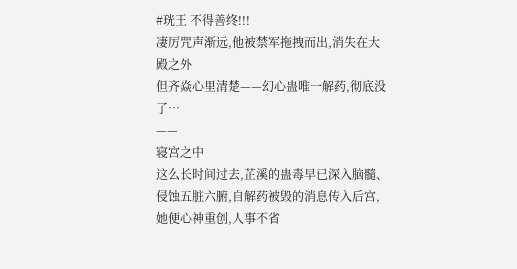#珖王 不得善终!!!
凄厉咒声渐远,他被禁军拖拽而出,消失在大殿之外
但齐焱心里清楚——幻心蛊唯一解药,彻底没了…
——
寝宫之中
这么长时间过去,芷溪的蛊毒早已深入脑髓、侵蚀五脏六腑,自解药被毁的消息传入后宫,她便心神重创,人事不省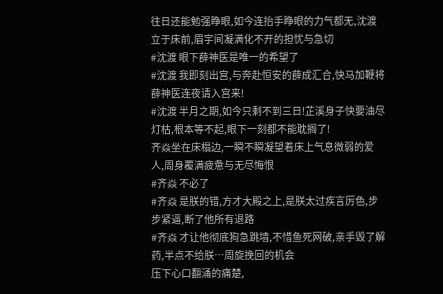往日还能勉强睁眼,如今连抬手睁眼的力气都无,沈渡立于床前,眉宇间凝满化不开的担忧与急切
#沈渡 眼下薛神医是唯一的希望了
#沈渡 我即刻出宫,与奔赴恒安的薛成汇合,快马加鞭将薛神医连夜请入宫来!
#沈渡 半月之期,如今只剩不到三日!芷溪身子快要油尽灯枯,根本等不起,眼下一刻都不能耽搁了!
齐焱坐在床榻边,一瞬不瞬凝望着床上气息微弱的爱人,周身覆满疲惫与无尽悔恨
#齐焱 不必了
#齐焱 是朕的错,方才大殿之上,是朕太过疾言厉色,步步紧逼,断了他所有退路
#齐焱 才让他彻底狗急跳墙,不惜鱼死网破,亲手毁了解药,半点不给朕…周旋挽回的机会
压下心口翻涌的痛楚,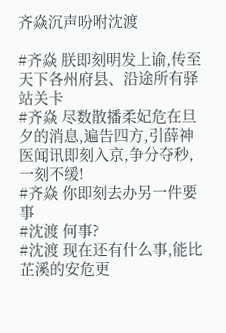齐焱沉声吩咐沈渡

#齐焱 朕即刻明发上谕,传至天下各州府县、沿途所有驿站关卡
#齐焱 尽数散播柔妃危在旦夕的消息,遍告四方,引薛神医闻讯即刻入京,争分夺秒,一刻不缓!
#齐焱 你即刻去办另一件要事
#沈渡 何事?
#沈渡 现在还有什么事,能比芷溪的安危更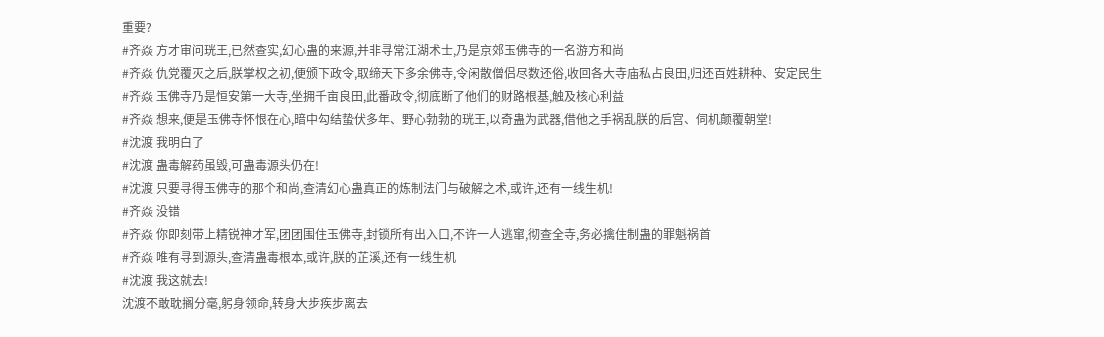重要?
#齐焱 方才审问珖王,已然查实,幻心蛊的来源,并非寻常江湖术士,乃是京郊玉佛寺的一名游方和尚
#齐焱 仇党覆灭之后,朕掌权之初,便颁下政令,取缔天下多余佛寺,令闲散僧侣尽数还俗,收回各大寺庙私占良田,归还百姓耕种、安定民生
#齐焱 玉佛寺乃是恒安第一大寺,坐拥千亩良田,此番政令,彻底断了他们的财路根基,触及核心利益
#齐焱 想来,便是玉佛寺怀恨在心,暗中勾结蛰伏多年、野心勃勃的珖王,以奇蛊为武器,借他之手祸乱朕的后宫、伺机颠覆朝堂!
#沈渡 我明白了
#沈渡 蛊毒解药虽毁,可蛊毒源头仍在!
#沈渡 只要寻得玉佛寺的那个和尚,查清幻心蛊真正的炼制法门与破解之术,或许,还有一线生机!
#齐焱 没错
#齐焱 你即刻带上精锐神才军,团团围住玉佛寺,封锁所有出入口,不许一人逃窜,彻查全寺,务必擒住制蛊的罪魁祸首
#齐焱 唯有寻到源头,查清蛊毒根本,或许,朕的芷溪,还有一线生机
#沈渡 我这就去!
沈渡不敢耽搁分毫,躬身领命,转身大步疾步离去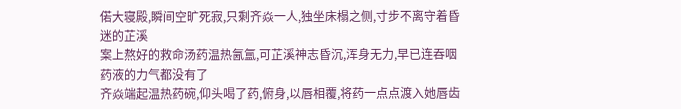偌大寝殿,瞬间空旷死寂,只剩齐焱一人,独坐床榻之侧,寸步不离守着昏迷的芷溪
案上熬好的救命汤药温热氤氲,可芷溪神志昏沉,浑身无力,早已连吞咽药液的力气都没有了
齐焱端起温热药碗,仰头喝了药,俯身,以唇相覆,将药一点点渡入她唇齿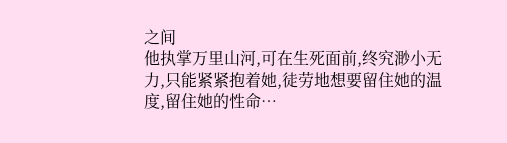之间
他执掌万里山河,可在生死面前,终究渺小无力,只能紧紧抱着她,徒劳地想要留住她的温度,留住她的性命…